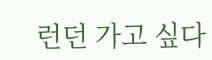런던 가고 싶다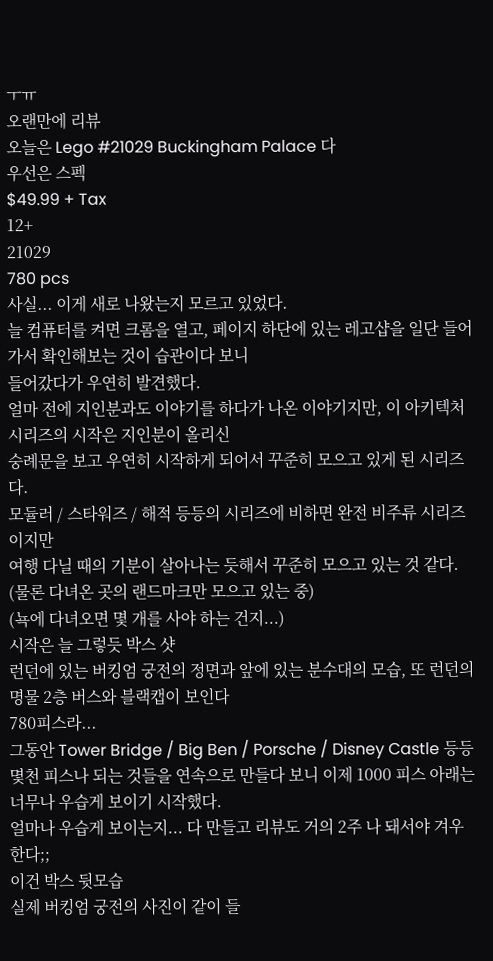ㅜㅠ
오랜만에 리뷰
오늘은 Lego #21029 Buckingham Palace 다
우선은 스펙
$49.99 + Tax
12+
21029
780 pcs
사실... 이게 새로 나왔는지 모르고 있었다.
늘 컴퓨터를 켜면 크롬을 열고, 페이지 하단에 있는 레고샵을 일단 들어가서 확인해보는 것이 습관이다 보니
들어갔다가 우연히 발견했다.
얼마 전에 지인분과도 이야기를 하다가 나온 이야기지만, 이 아키텍처 시리즈의 시작은 지인분이 올리신
숭례문을 보고 우연히 시작하게 되어서 꾸준히 모으고 있게 된 시리즈다.
모듈러 / 스타워즈 / 해적 등등의 시리즈에 비하면 완전 비주류 시리즈이지만
여행 다닐 때의 기분이 살아나는 듯해서 꾸준히 모으고 있는 것 같다.
(물론 다녀온 곳의 랜드마크만 모으고 있는 중)
(뇩에 다녀오면 몇 개를 사야 하는 건지...)
시작은 늘 그렇듯 박스 샷
런던에 있는 버킹엄 궁전의 정면과 앞에 있는 분수대의 모습, 또 런던의 명물 2층 버스와 블랙캡이 보인다
780피스라...
그동안 Tower Bridge / Big Ben / Porsche / Disney Castle 등등
몇천 피스나 되는 것들을 연속으로 만들다 보니 이제 1000 피스 아래는 너무나 우습게 보이기 시작했다.
얼마나 우습게 보이는지... 다 만들고 리뷰도 거의 2주 나 돼서야 겨우 한다;;
이건 박스 뒷모습
실제 버킹엄 궁전의 사진이 같이 들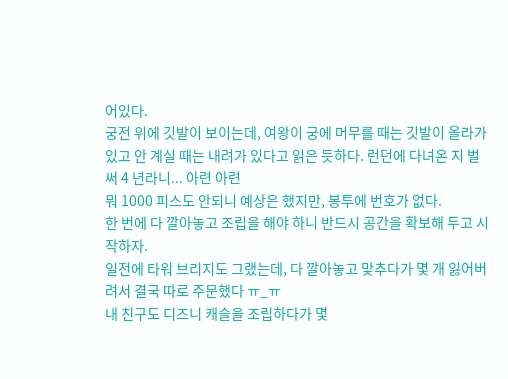어있다.
궁전 위에 깃발이 보이는데, 여왕이 궁에 머무를 때는 깃발이 올라가 있고 안 계실 때는 내려가 있다고 읽은 듯하다. 런던에 다녀온 지 벌써 4 년라니... 아련 아련
뭐 1000 피스도 안되니 예상은 했지만, 봉투에 번호가 없다.
한 번에 다 깔아놓고 조립을 해야 하니 반드시 공간을 확보해 두고 시작하자.
일전에 타워 브리지도 그랬는데, 다 깔아놓고 맞추다가 몇 개 잃어버려서 결국 따로 주문했다 ㅠ_ㅠ
내 친구도 디즈니 캐슬을 조립하다가 몇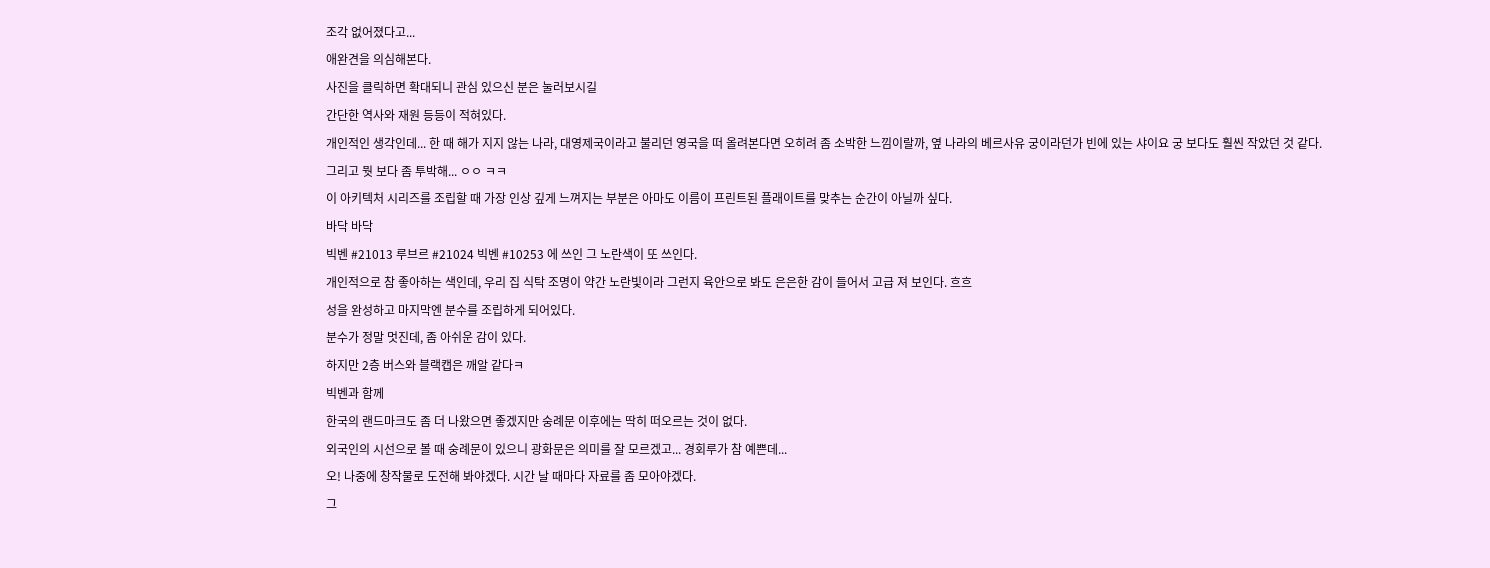조각 없어졌다고...
애완견을 의심해본다.
사진을 클릭하면 확대되니 관심 있으신 분은 눌러보시길
간단한 역사와 재원 등등이 적혀있다.
개인적인 생각인데... 한 때 해가 지지 않는 나라, 대영제국이라고 불리던 영국을 떠 올려본다면 오히려 좀 소박한 느낌이랄까, 옆 나라의 베르사유 궁이라던가 빈에 있는 샤이요 궁 보다도 훨씬 작았던 것 같다.
그리고 뭣 보다 좀 투박해... ㅇㅇ ㅋㅋ
이 아키텍처 시리즈를 조립할 때 가장 인상 깊게 느껴지는 부분은 아마도 이름이 프린트된 플래이트를 맞추는 순간이 아닐까 싶다.
바닥 바닥
빅벤 #21013 루브르 #21024 빅벤 #10253 에 쓰인 그 노란색이 또 쓰인다.
개인적으로 참 좋아하는 색인데, 우리 집 식탁 조명이 약간 노란빛이라 그런지 육안으로 봐도 은은한 감이 들어서 고급 져 보인다. 흐흐
성을 완성하고 마지막엔 분수를 조립하게 되어있다.
분수가 정말 멋진데, 좀 아쉬운 감이 있다.
하지만 2층 버스와 블랙캡은 깨알 같다ㅋ
빅벤과 함께
한국의 랜드마크도 좀 더 나왔으면 좋겠지만 숭례문 이후에는 딱히 떠오르는 것이 없다.
외국인의 시선으로 볼 때 숭례문이 있으니 광화문은 의미를 잘 모르겠고... 경회루가 참 예쁜데...
오! 나중에 창작물로 도전해 봐야겠다. 시간 날 때마다 자료를 좀 모아야겠다.
그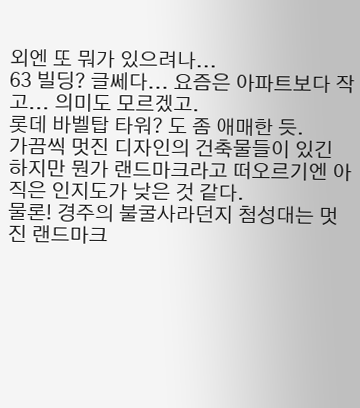외엔 또 뭐가 있으려나...
63 빌딩? 글쎄다... 요즘은 아파트보다 작고... 의미도 모르겠고.
롯데 바벨탑 타워? 도 좀 애매한 듯.
가끔씩 멋진 디자인의 건축물들이 있긴 하지만 뭔가 랜드마크라고 떠오르기엔 아직은 인지도가 낮은 것 같다.
물론! 경주의 불굴사라던지 첨성대는 멋진 랜드마크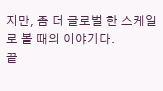지만, 좀 더 글로벌 한 스케일로 볼 때의 이야기다.
끝